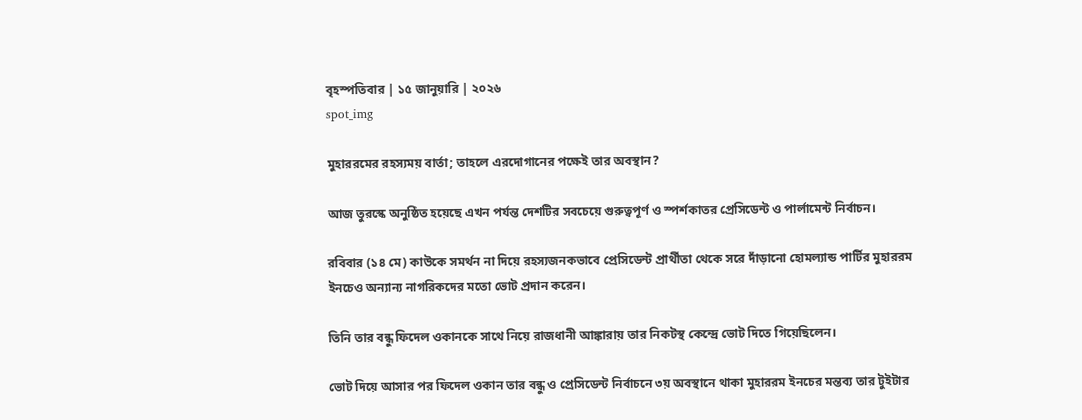বৃহস্পতিবার | ১৫ জানুয়ারি | ২০২৬
spot_img

মুহাররমের রহস্যময় বার্তা; তাহলে এরদোগানের পক্ষেই তার অবস্থান?

আজ তুরস্কে অনুষ্ঠিত হয়েছে এখন পর্যন্ত দেশটির সবচেয়ে গুরুত্বপূর্ণ ও স্পর্শকাতর প্রেসিডেন্ট ও পার্লামেন্ট নির্বাচন।

রবিবার (১৪ মে) কাউকে সমর্থন না দিয়ে রহস্যজনকভাবে প্রেসিডেন্ট প্রার্থীতা থেকে সরে দাঁড়ানো হোমল্যান্ড পার্টির মুহাররম ইনচেও অন্যান্য নাগরিকদের মতো ভোট প্রদান করেন।

তিনি তার বন্ধু ফিদেল ওকানকে সাথে নিয়ে রাজধানী আঙ্কারায় তার নিকটস্থ কেন্দ্রে ভোট দিতে গিয়েছিলেন।

ভোট দিয়ে আসার পর ফিদেল ওকান তার বন্ধু ও প্রেসিডেন্ট নির্বাচনে ৩য় অবস্থানে থাকা মুহাররম ইনচের মন্তব্য তার টুইটার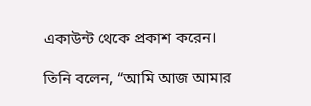একাউন্ট থেকে প্রকাশ করেন।

তিনি বলেন, “আমি আজ আমার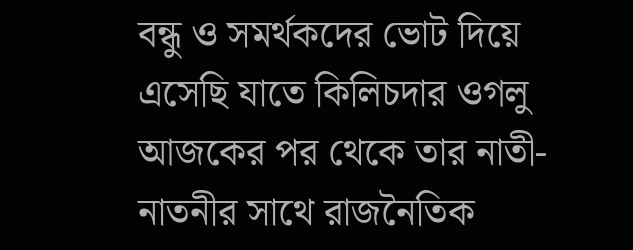বন্ধু ও সমর্থকদের ভোট দিয়ে এসেছি যাতে কিলিচদার ওগলু আজকের পর থেকে তার নাতী-নাতনীর সাথে রাজনৈতিক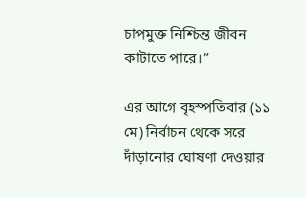চাপমুক্ত নিশ্চিন্ত জীবন কাটাতে পারে।”

এর আগে বৃহস্পতিবার (১১ মে) নির্বাচন থেকে সরে দাঁড়ানোর ঘোষণা দেওয়ার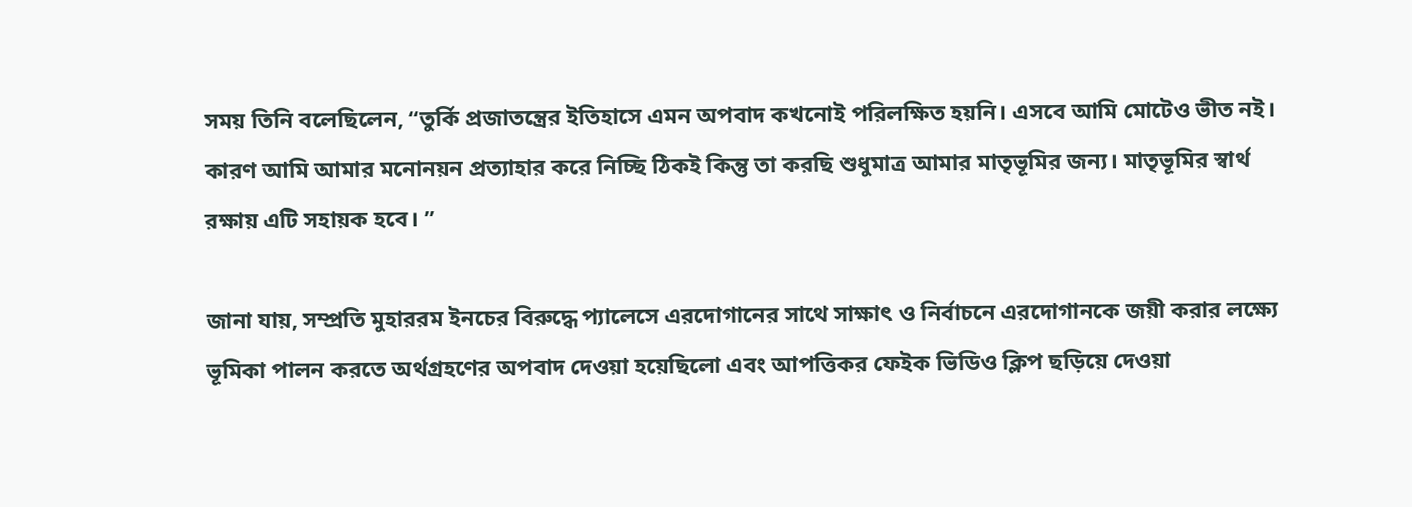সময় তিনি বলেছিলেন, “তুর্কি প্রজাতন্ত্রের ইতিহাসে এমন অপবাদ কখনোই পরিলক্ষিত হয়নি। এসবে আমি মোটেও ভীত নই। কারণ আমি আমার মনোনয়ন প্রত্যাহার করে নিচ্ছি ঠিকই কিন্তু তা করছি শুধুমাত্র আমার মাতৃভূমির জন্য। মাতৃভূমির স্বার্থ রক্ষায় এটি সহায়ক হবে। ”

জানা যায়, সম্প্রতি মুহাররম ইনচের বিরুদ্ধে প্যালেসে এরদোগানের সাথে সাক্ষাৎ ও নির্বাচনে এরদোগানকে জয়ী করার লক্ষ্যে ভূমিকা পালন করতে অর্থগ্রহণের অপবাদ দেওয়া হয়েছিলো এবং আপত্তিকর ফেইক ভিডিও ক্লিপ ছড়িয়ে দেওয়া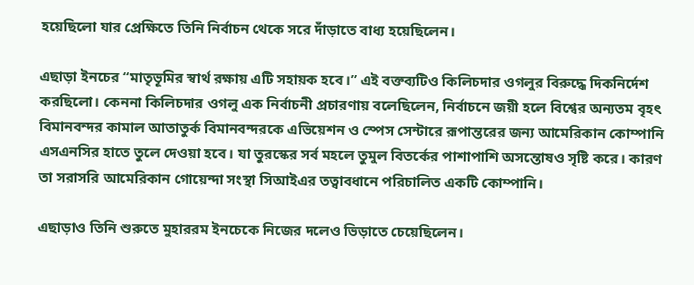হয়েছিলো যার প্রেক্ষিতে তিনি নির্বাচন থেকে সরে দাঁড়াতে বাধ্য হয়েছিলেন।

এছাড়া ইনচের “মাতৃভূমির স্বার্থ রক্ষায় এটি সহায়ক হবে।” এই বক্তব্যটিও কিলিচদার ওগলুর বিরুদ্ধে দিকনির্দেশ করছিলো। কেননা কিলিচদার ওগলু এক নির্বাচনী প্রচারণায় বলেছিলেন, নির্বাচনে জয়ী হলে বিশ্বের অন্যতম বৃহৎ বিমানবন্দর কামাল আতাতুর্ক বিমানবন্দরকে এভিয়েশন ও স্পেস সেন্টারে রূপান্তরের জন্য আমেরিকান কোম্পানি এসএনসির হাতে তুলে দেওয়া হবে। যা তুরস্কের সর্ব মহলে তুমুল বিতর্কের পাশাপাশি অসন্তোষও সৃষ্টি করে। কারণ তা সরাসরি আমেরিকান গোয়েন্দা সংস্থা সিআইএর তত্বাবধানে পরিচালিত একটি কোম্পানি।

এছাড়াও তিনি শুরুতে মুহাররম ইনচেকে নিজের দলেও ভিড়াতে চেয়েছিলেন।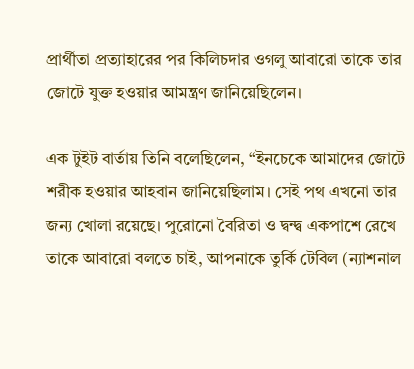প্রার্থীতা প্রত্যাহারের পর কিলিচদার ওগলু আবারো তাকে তার জোটে যুক্ত হওয়ার আমন্ত্রণ জানিয়েছিলেন।

এক টুইট বার্তায় তিনি বলেছিলেন, “ইনচেকে আমাদের জোটে শরীক হওয়ার আহবান জানিয়েছিলাম। সেই পথ এখনো তার জন্য খোলা রয়েছে। পুরোনো বৈরিতা ও দ্বন্দ্ব একপাশে রেখে তাকে আবারো বলতে চাই, আপনাকে তুর্কি টেবিল (ন্যাশনাল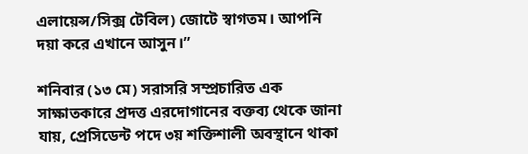এলায়েন্স/সিক্স টেবিল) জোটে স্বাগতম। আপনি দয়া করে এখানে আসুন।”

শনিবার (১৩ মে) সরাসরি সম্প্রচারিত এক সাক্ষাতকারে প্রদত্ত এরদোগানের বক্তব্য থেকে জানা যায়, প্রেসিডেন্ট পদে ৩য় শক্তিশালী অবস্থানে থাকা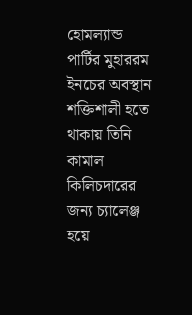হোমল্যান্ড পার্টির মুহাররম ইনচের অবস্থান শক্তিশালী হতে থাকায় তিনি কামাল কিলিচদারের জন্য চ্যালেঞ্জ হয়ে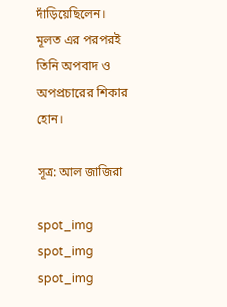দাঁড়িয়েছিলেন। মূলত এর পরপরই তিনি অপবাদ ও অপপ্রচারের শিকার হোন।

সূত্র: আল জাজিরা

spot_img
spot_img
spot_img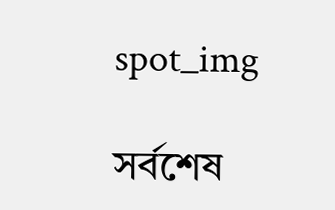spot_img

সর্বশেষ